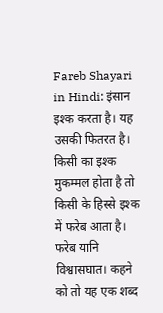Fareb Shayari in Hindi: इंसान इश्क करता है। यह उसकी फितरत है। किसी का इश्क मुकम्मल होता है तो किसी के हिस्से इश्क में फरेब आता है। फरेब यानि विश्वासघात। कहने को तो यह एक शब्द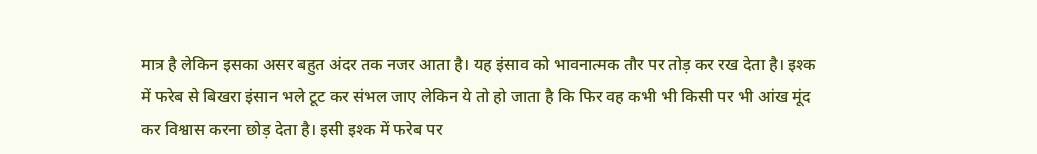मात्र है लेकिन इसका असर बहुत अंदर तक नजर आता है। यह इंसाव को भावनात्मक तौर पर तोड़ कर रख देता है। इश्क में फरेब से बिखरा इंसान भले टूट कर संभल जाए लेकिन ये तो हो जाता है कि फिर वह कभी भी किसी पर भी आंख मूंद कर विश्वास करना छोड़ देता है। इसी इश्क में फरेब पर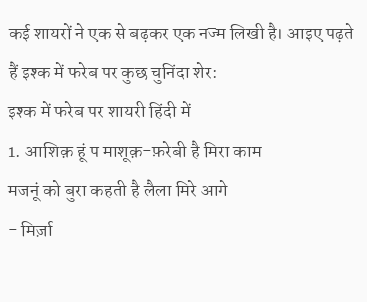कई शायरों ने एक से बढ़कर एक नज्म लिखी है। आइए पढ़ते हैं इश्क में फरेब पर कुछ चुनिंदा शेर:
इश्क में फरेब पर शायरी हिंदी में
1. आशिक़ हूं प माशूक़-फ़रेबी है मिरा काम
मजनूं को बुरा कहती है लैला मिरे आगे
- मिर्ज़ा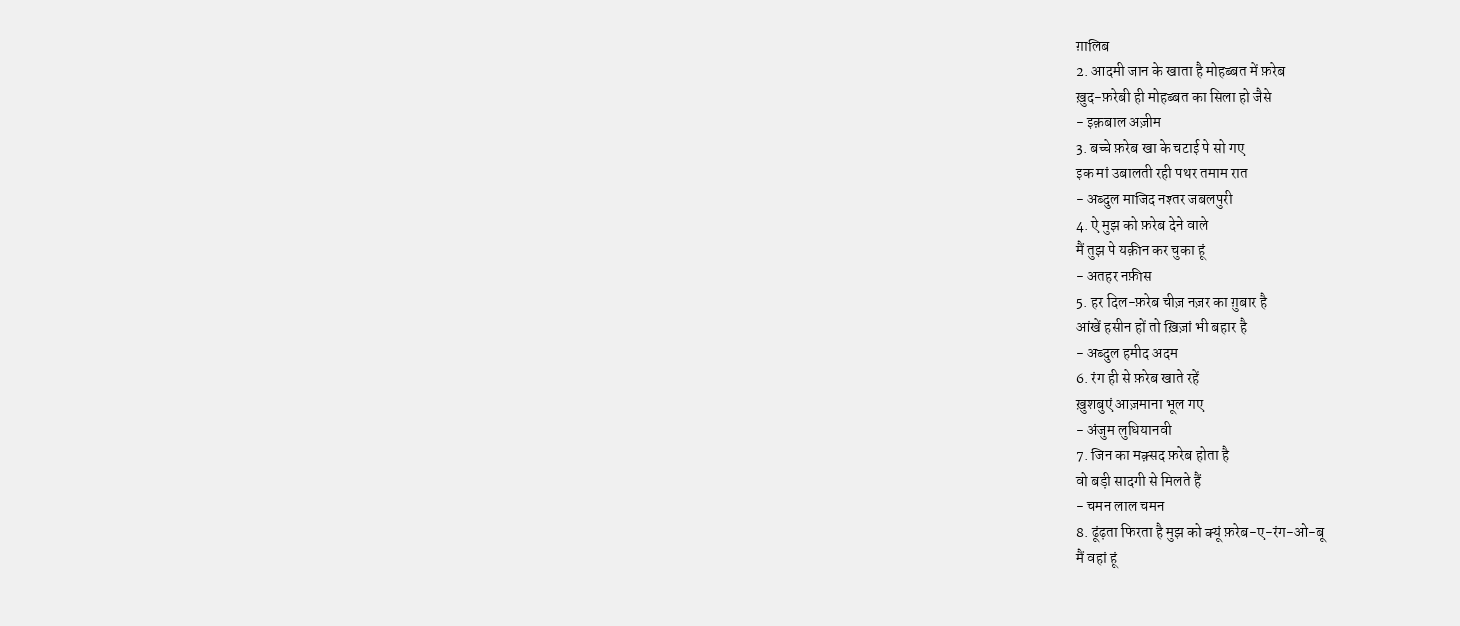ग़ालिब
2. आदमी जान के खाता है मोहब्बत में फ़रेब
ख़ुद-फ़रेबी ही मोहब्बत का सिला हो जैसे
- इक़बाल अज़ीम
3. बच्चे फ़रेब खा के चटाई पे सो गए
इक मां उबालती रही पथर तमाम रात
- अब्दुल माजिद नश्तर जबलपुरी
4. ऐ मुझ को फ़रेब देने वाले
मैं तुझ पे यक़ीन कर चुका हूं
- अतहर नफ़ीस
5. हर दिल-फ़रेब चीज़ नज़र का ग़ुबार है
आंखें हसीन हों तो ख़िज़ां भी बहार है
- अब्दुल हमीद अदम
6. रंग ही से फ़रेब खाते रहें
ख़ुशबुएं आज़माना भूल गए
- अंजुम लुधियानवी
7. जिन का मक़्सद फ़रेब होता है
वो बड़ी सादगी से मिलते हैं
- चमन लाल चमन
8. ढूंढ़ता फिरता है मुझ को क्यूं फ़रेब-ए-रंग-ओ-बू
मैं वहां हूं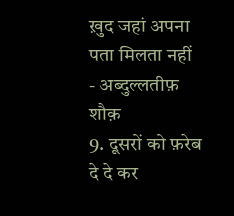ख़ुद जहां अपना पता मिलता नहीं
- अब्दुल्लतीफ़ शौक़
9. दूसरों को फ़रेब दे दे कर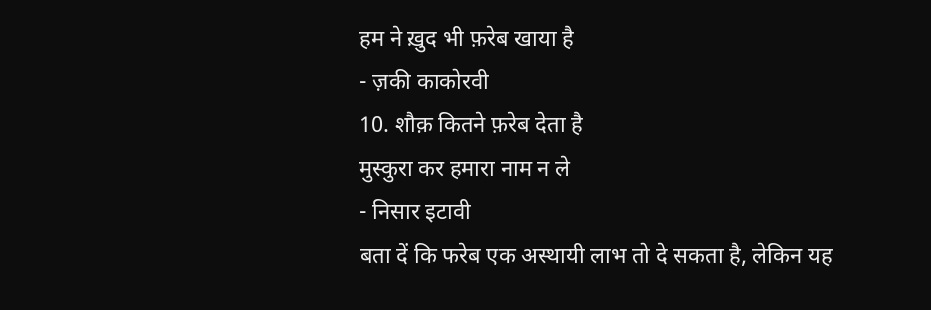हम ने ख़ुद भी फ़रेब खाया है
- ज़की काकोरवी
10. शौक़ कितने फ़रेब देता है
मुस्कुरा कर हमारा नाम न ले
- निसार इटावी
बता दें कि फरेब एक अस्थायी लाभ तो दे सकता है, लेकिन यह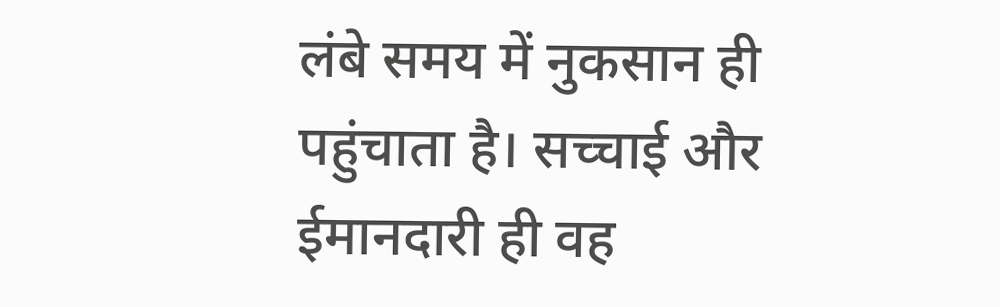लंबे समय में नुकसान ही पहुंचाता है। सच्चाई और ईमानदारी ही वह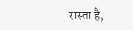रास्ता है,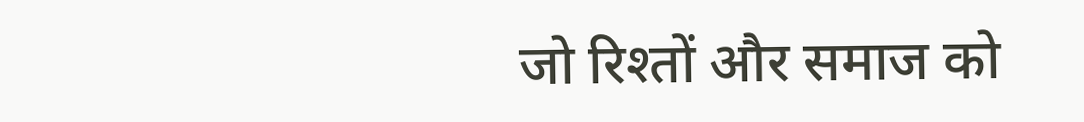जो रिश्तों और समाज को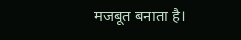मजबूत बनाता है।